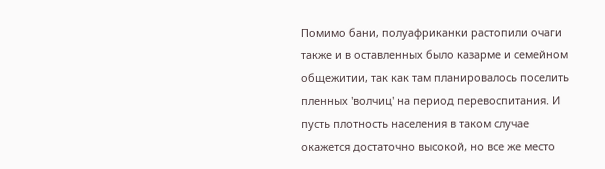Помимо бани, полуафриканки растопили очаги также и в оставленных было казарме и семейном общежитии, так как там планировалось поселить пленных 'волчиц' на период перевоспитания. И пусть плотность населения в таком случае окажется достаточно высокой, но все же место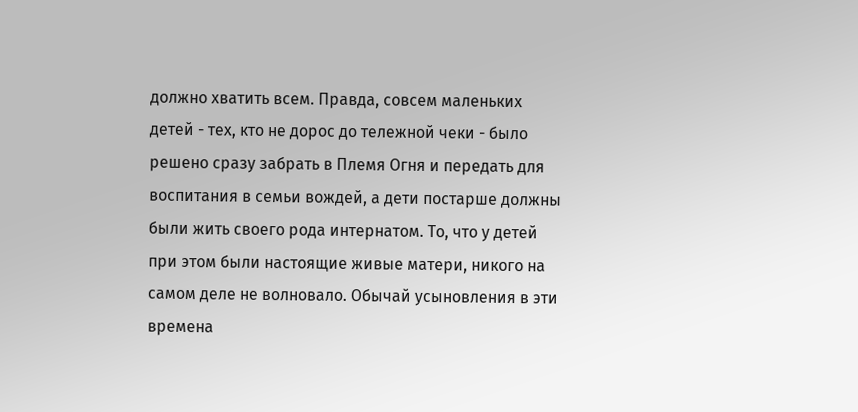должно хватить всем. Правда, совсем маленьких детей - тех, кто не дорос до тележной чеки - было решено сразу забрать в Племя Огня и передать для воспитания в семьи вождей, а дети постарше должны были жить своего рода интернатом. То, что у детей при этом были настоящие живые матери, никого на самом деле не волновало. Обычай усыновления в эти времена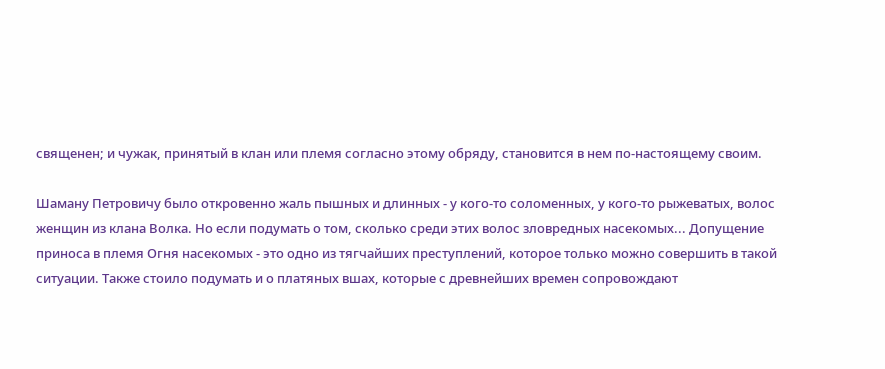священен; и чужак, принятый в клан или племя согласно этому обряду, становится в нем по-настоящему своим.

Шаману Петровичу было откровенно жаль пышных и длинных - у кого-то соломенных, у кого-то рыжеватых, волос женщин из клана Волка. Но если подумать о том, сколько среди этих волос зловредных насекомых... Допущение приноса в племя Огня насекомых - это одно из тягчайших преступлений, которое только можно совершить в такой ситуации. Также стоило подумать и о платяных вшах, которые с древнейших времен сопровождают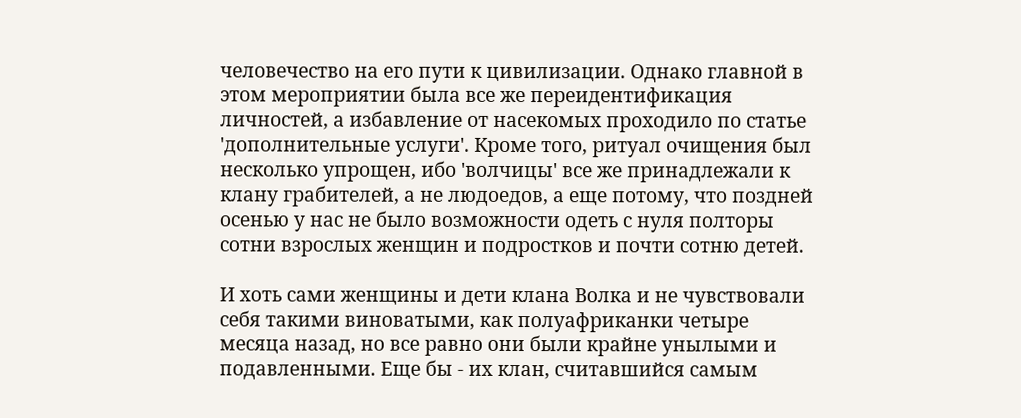человечество на его пути к цивилизации. Однако главной в этом мероприятии была все же переидентификация личностей, а избавление от насекомых проходило по статье 'дополнительные услуги'. Кроме того, ритуал очищения был несколько упрощен, ибо 'волчицы' все же принадлежали к клану грабителей, а не людоедов, а еще потому, что поздней осенью у нас не было возможности одеть с нуля полторы сотни взрослых женщин и подростков и почти сотню детей.

И хоть сами женщины и дети клана Волка и не чувствовали себя такими виноватыми, как полуафриканки четыре месяца назад, но все равно они были крайне унылыми и подавленными. Еще бы - их клан, считавшийся самым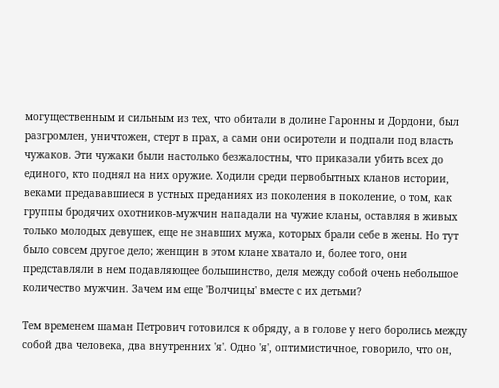могущественным и сильным из тех, что обитали в долине Гаронны и Дордони, был разгромлен, уничтожен, стерт в прах, а сами они осиротели и подпали под власть чужаков. Эти чужаки были настолько безжалостны, что приказали убить всех до единого, кто поднял на них оружие. Ходили среди первобытных кланов истории, веками предававшиеся в устных преданиях из поколения в поколение, о том, как группы бродячих охотников-мужчин нападали на чужие кланы, оставляя в живых только молодых девушек, еще не знавших мужа, которых брали себе в жены. Но тут было совсем другое дело; женщин в этом клане хватало и, более того, они представляли в нем подавляющее большинство, деля между собой очень небольшое количество мужчин. Зачем им еще 'Волчицы' вместе с их детьми?

Тем временем шаман Петрович готовился к обряду, а в голове у него боролись между собой два человека, два внутренних 'я'. Одно 'я', оптимистичное, говорило, что он,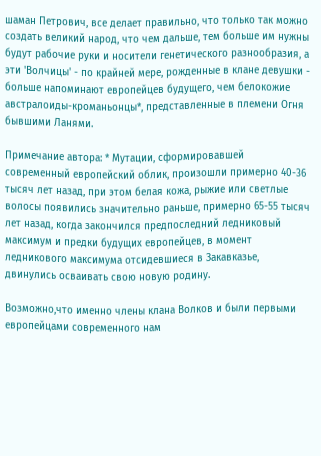шаман Петрович, все делает правильно, что только так можно создать великий народ, что чем дальше, тем больше им нужны будут рабочие руки и носители генетического разнообразия, а эти 'Волчицы' - по крайней мере, рожденные в клане девушки - больше напоминают европейцев будущего, чем белокожие австралоиды-кроманьонцы*, представленные в племени Огня бывшими Ланями.

Примечание автора: * Мутации, сформировавшей современный европейский облик, произошли примерно 40-36 тысяч лет назад, при этом белая кожа, рыжие или светлые волосы появились значительно раньше, примерно 65-55 тысяч лет назад, когда закончился предпоследний ледниковый максимум и предки будущих европейцев, в момент ледникового максимума отсидевшиеся в Закавказье, двинулись осваивать свою новую родину.

Возможно,что именно члены клана Волков и были первыми европейцами современного нам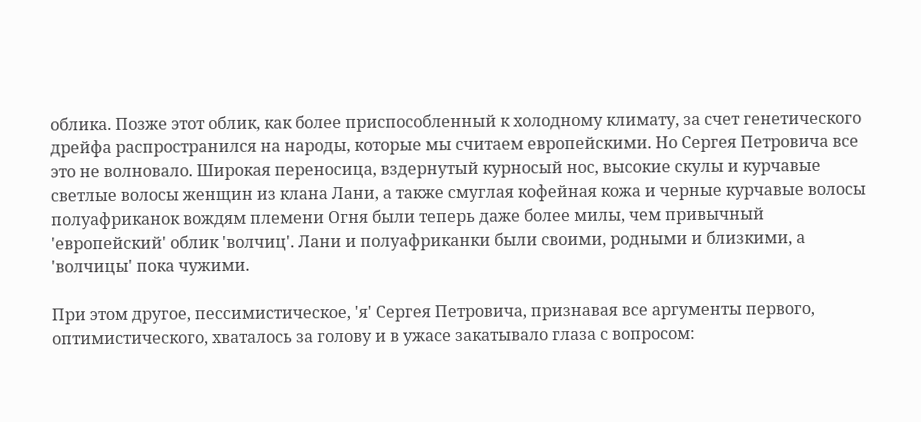облика. Позже этот облик, как более приспособленный к холодному климату, за счет генетического дрейфа распространился на народы, которые мы считаем европейскими. Но Сергея Петровича все это не волновало. Широкая переносица, вздернутый курносый нос, высокие скулы и курчавые светлые волосы женщин из клана Лани, а также смуглая кофейная кожа и черные курчавые волосы полуафриканок вождям племени Огня были теперь даже более милы, чем привычный 'европейский' облик 'волчиц'. Лани и полуафриканки были своими, родными и близкими, а 'волчицы' пока чужими.

При этом другое, пессимистическое, 'я' Сергея Петровича, признавая все аргументы первого, оптимистического, хваталось за голову и в ужасе закатывало глаза с вопросом: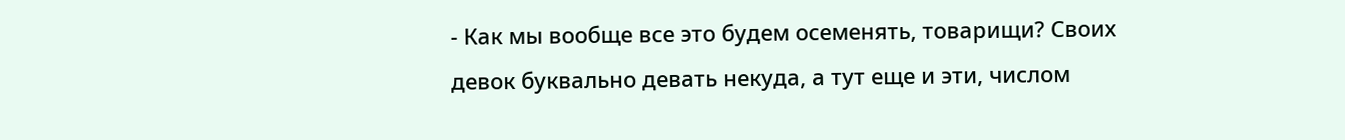- Как мы вообще все это будем осеменять, товарищи? Своих девок буквально девать некуда, а тут еще и эти, числом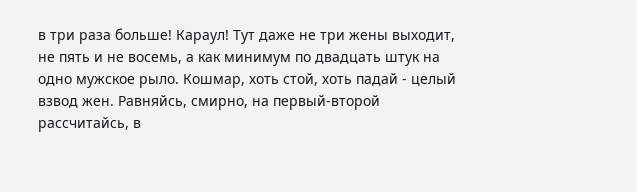в три раза больше! Караул! Тут даже не три жены выходит, не пять и не восемь, а как минимум по двадцать штук на одно мужское рыло. Кошмар, хоть стой, хоть падай - целый взвод жен. Равняйсь, смирно, на первый-второй рассчитайсь, в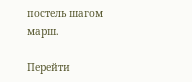постель шагом марш.

Перейти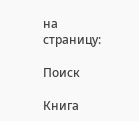на страницу:

Поиск

Книга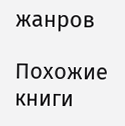жанров

Похожие книги